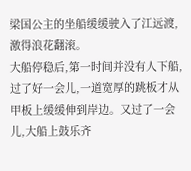梁国公主的坐船缓缓驶入了江远渡,激得浪花翻滚。
大船停稳后,第一时间并没有人下船,过了好一会儿,一道宽厚的跳板才从甲板上缓缓伸到岸边。又过了一会儿,大船上鼓乐齐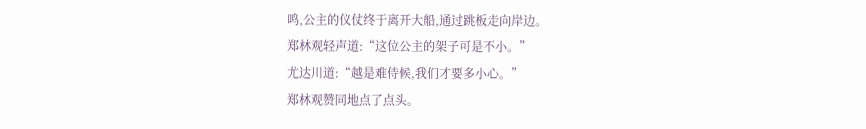鸣,公主的仪仗终于离开大船,通过跳板走向岸边。
郑林观轻声道:“这位公主的架子可是不小。”
尤达川道:“越是难侍候,我们才要多小心。”
郑林观赞同地点了点头。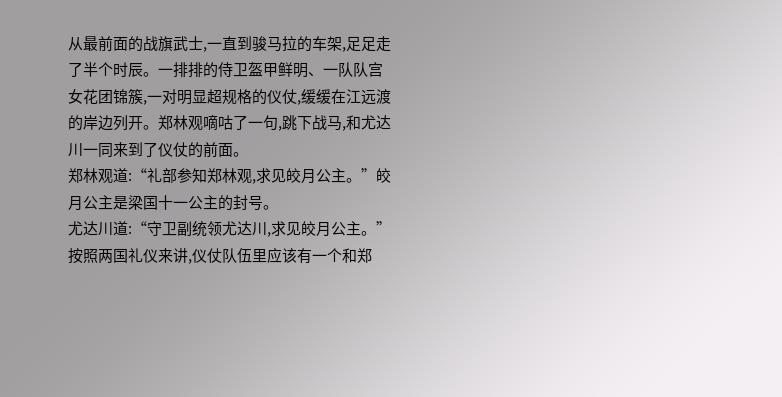从最前面的战旗武士,一直到骏马拉的车架,足足走了半个时辰。一排排的侍卫盔甲鲜明、一队队宫女花团锦簇,一对明显超规格的仪仗,缓缓在江远渡的岸边列开。郑林观嘀咕了一句,跳下战马,和尤达川一同来到了仪仗的前面。
郑林观道:“礼部参知郑林观,求见皎月公主。”皎月公主是梁国十一公主的封号。
尤达川道:“守卫副统领尤达川,求见皎月公主。”
按照两国礼仪来讲,仪仗队伍里应该有一个和郑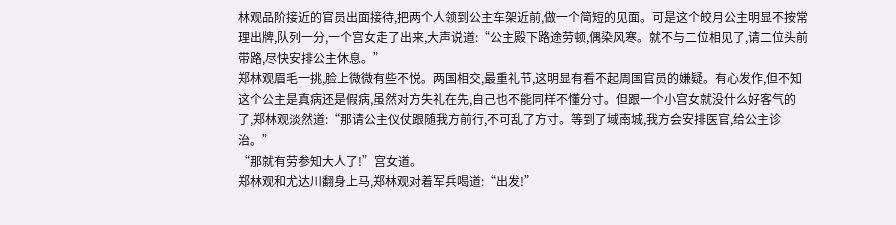林观品阶接近的官员出面接待,把两个人领到公主车架近前,做一个简短的见面。可是这个皎月公主明显不按常理出牌,队列一分,一个宫女走了出来,大声说道:“公主殿下路途劳顿,偶染风寒。就不与二位相见了,请二位头前带路,尽快安排公主休息。”
郑林观眉毛一挑,脸上微微有些不悦。两国相交,最重礼节,这明显有看不起周国官员的嫌疑。有心发作,但不知这个公主是真病还是假病,虽然对方失礼在先,自己也不能同样不懂分寸。但跟一个小宫女就没什么好客气的了,郑林观淡然道:“那请公主仪仗跟随我方前行,不可乱了方寸。等到了域南城,我方会安排医官,给公主诊治。”
“那就有劳参知大人了!”宫女道。
郑林观和尤达川翻身上马,郑林观对着军兵喝道:“出发!”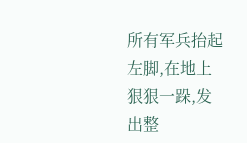所有军兵抬起左脚,在地上狠狠一跺,发出整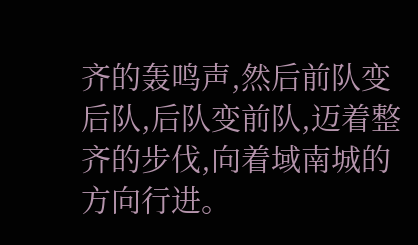齐的轰鸣声,然后前队变后队,后队变前队,迈着整齐的步伐,向着域南城的方向行进。